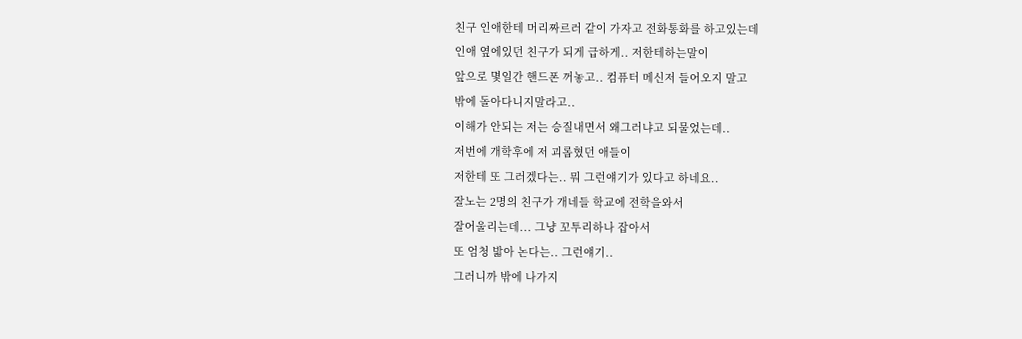친구 인애한테 머리짜르러 같이 가자고 전화통화를 하고있는데
인애 옆에있던 친구가 되게 급하게.. 저한테하는말이
앞으로 몇일간 핸드폰 꺼놓고.. 컴퓨터 메신저 들어오지 말고
밖에 돌아다니지말라고..
이해가 안되는 저는 승질내면서 왜그러냐고 되물었는데..
저번에 개학후에 저 괴롭혔던 애들이
저한테 또 그러겠다는.. 뭐 그런얘기가 있다고 하네요..
잘노는 2명의 친구가 개네들 학교에 전학을와서
잘어울리는데... 그냥 꼬투리하나 잡아서
또 엄청 밟아 논다는.. 그런얘기..
그러니까 밖에 나가지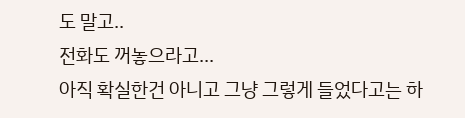도 말고..
전화도 꺼놓으라고...
아직 확실한건 아니고 그냥 그렇게 들었다고는 하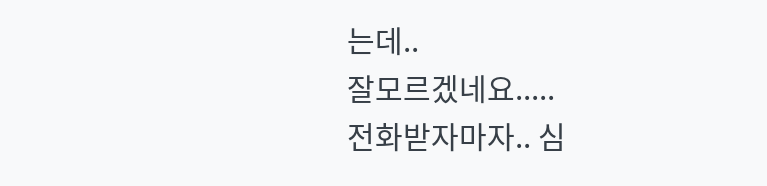는데..
잘모르겠네요.....
전화받자마자.. 심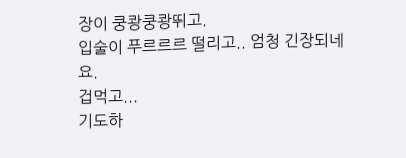장이 쿵쾅쿵쾅뛰고.
입술이 푸르르르 떨리고.. 엄청 긴장되네요.
겁먹고...
기도하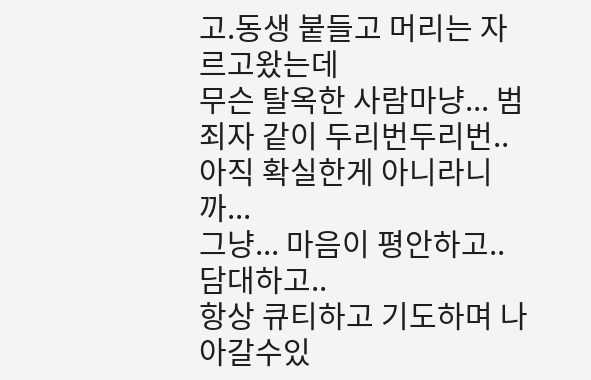고.동생 붙들고 머리는 자르고왔는데
무슨 탈옥한 사람마냥... 범죄자 같이 두리번두리번..
아직 확실한게 아니라니까...
그냥... 마음이 평안하고.. 담대하고..
항상 큐티하고 기도하며 나아갈수있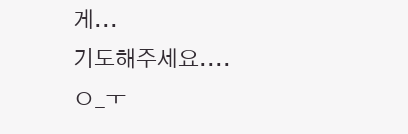게...
기도해주세요.... ㅇ_ㅜ